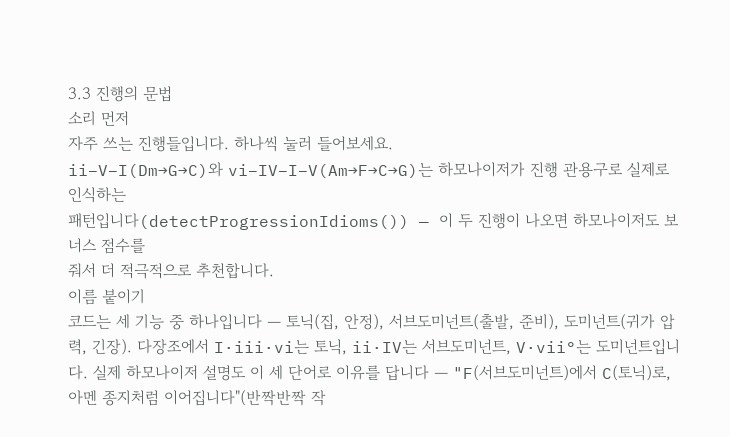3.3 진행의 문법
소리 먼저
자주 쓰는 진행들입니다. 하나씩 눌러 들어보세요.
ii–V–I(Dm→G→C)와 vi–IV–I–V(Am→F→C→G)는 하모나이저가 진행 관용구로 실제로 인식하는
패턴입니다(detectProgressionIdioms()) — 이 두 진행이 나오면 하모나이저도 보너스 점수를
줘서 더 적극적으로 추천합니다.
이름 붙이기
코드는 세 기능 중 하나입니다 — 토닉(집, 안정), 서브도미넌트(출발, 준비), 도미넌트(귀가 압력, 긴장). 다장조에서 I·iii·vi는 토닉, ii·IV는 서브도미넌트, V·vii°는 도미넌트입니다. 실제 하모나이저 설명도 이 세 단어로 이유를 답니다 — "F(서브도미넌트)에서 C(토닉)로, 아멘 종지처럼 이어집니다"(반짝반짝 작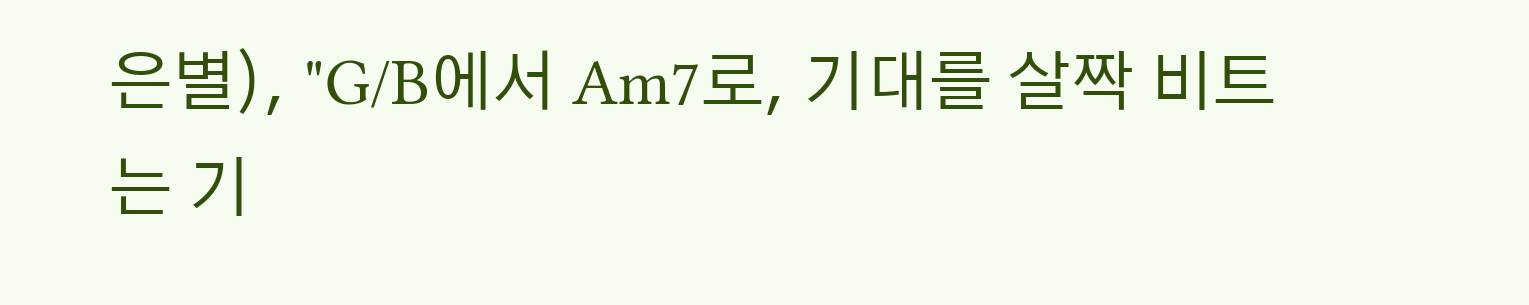은별), "G/B에서 Am7로, 기대를 살짝 비트는 기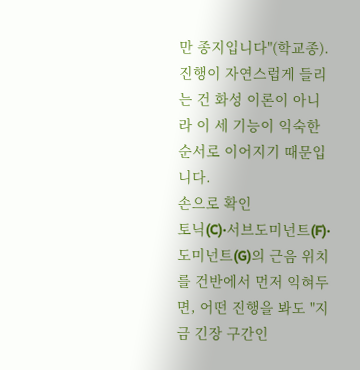만 종지입니다"(학교종). 진행이 자연스럽게 들리는 건 화성 이론이 아니라 이 세 기능이 익숙한 순서로 이어지기 때문입니다.
손으로 확인
토닉(C)·서브도미넌트(F)·도미넌트(G)의 근음 위치를 건반에서 먼저 익혀두면, 어떤 진행을 봐도 "지금 긴장 구간인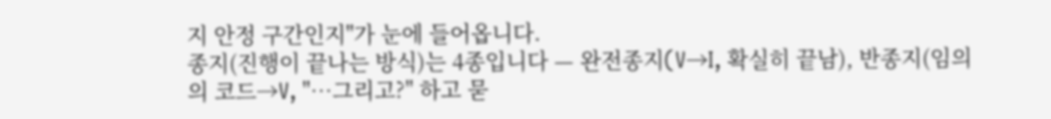지 안정 구간인지"가 눈에 들어옵니다.
종지(진행이 끝나는 방식)는 4종입니다 — 완전종지(V→I, 확실히 끝남), 반종지(임의의 코드→V, "…그리고?" 하고 묻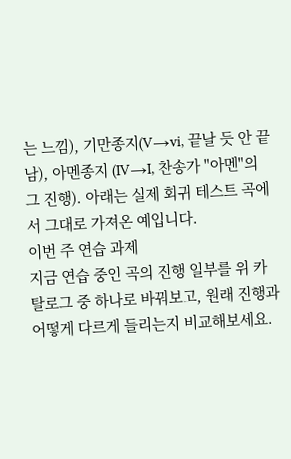는 느낌), 기만종지(V→vi, 끝날 듯 안 끝남), 아멘종지 (IV→I, 찬송가 "아멘"의 그 진행). 아래는 실제 회귀 테스트 곡에서 그대로 가져온 예입니다.
이번 주 연습 과제
지금 연습 중인 곡의 진행 일부를 위 카탈로그 중 하나로 바꿔보고, 원래 진행과 어떻게 다르게 들리는지 비교해보세요.